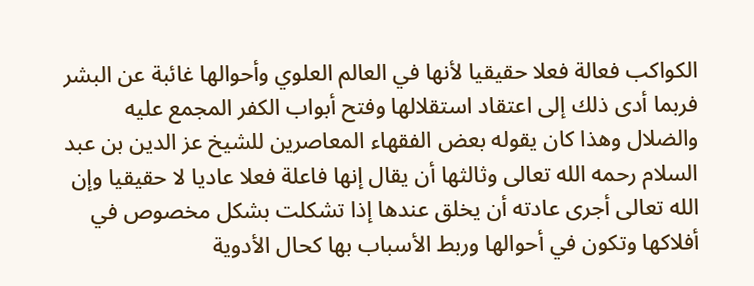الكواكب فعالة فعلا حقيقيا لأنها في العالم العلوي وأحوالها غائبة عن البشر فربما أدى ذلك إلى اعتقاد استقلالها وفتح أبواب الكفر المجمع عليه والضلال وهذا كان يقوله بعض الفقهاء المعاصرين للشيخ عز الدين بن عبد السلام رحمه الله تعالى وثالثها أن يقال إنها فاعلة فعلا عاديا لا حقيقيا وإن الله تعالى أجرى عادته أن يخلق عندها إذا تشكلت بشكل مخصوص في أفلاكها وتكون في أحوالها وربط الأسباب بها كحال الأدوية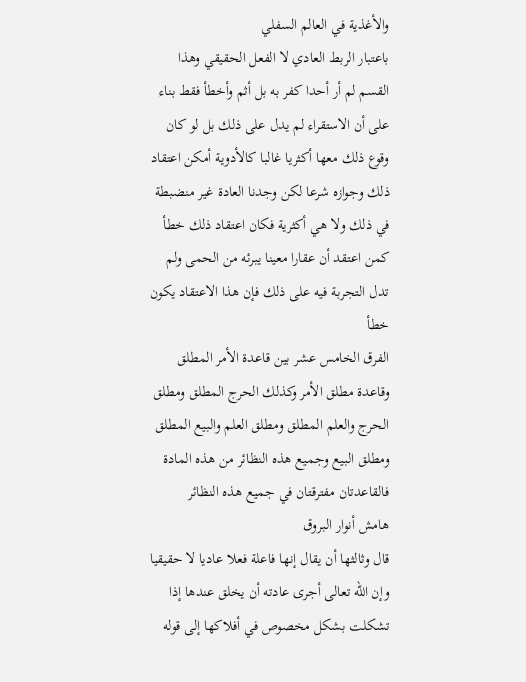والأغذية في العالم السفلي
باعتبار الربط العادي لا الفعل الحقيقي وهذا القسم لم أر أحدا كفر به بل أثم وأخطأ فقط بناء على أن الاستقراء لم يدل على ذلك بل لو كان وقوع ذلك معها أكثريا غالبا كالأدوية أمكن اعتقاد ذلك وجوازه شرعا لكن وجدنا العادة غير منضبطة في ذلك ولا هي أكثرية فكان اعتقاد ذلك خطأ كمن اعتقد أن عقارا معينا يبرئه من الحمى ولم تدل التجربة فيه على ذلك فإن هذا الاعتقاد يكون خطأ
الفرق الخامس عشر بين قاعدة الأمر المطلق وقاعدة مطلق الأمر وكذلك الحرج المطلق ومطلق الحرج والعلم المطلق ومطلق العلم والبيع المطلق ومطلق البيع وجميع هذه النظائر من هذه المادة فالقاعدتان مفترقتان في جميع هذه النظائر
هامش أنوار البروق
قال وثالثها أن يقال إنها فاعلة فعلا عاديا لا حقيقيا وإن الله تعالى أجرى عادته أن يخلق عندها إذا تشكلت بشكل مخصوص في أفلاكها إلى قوله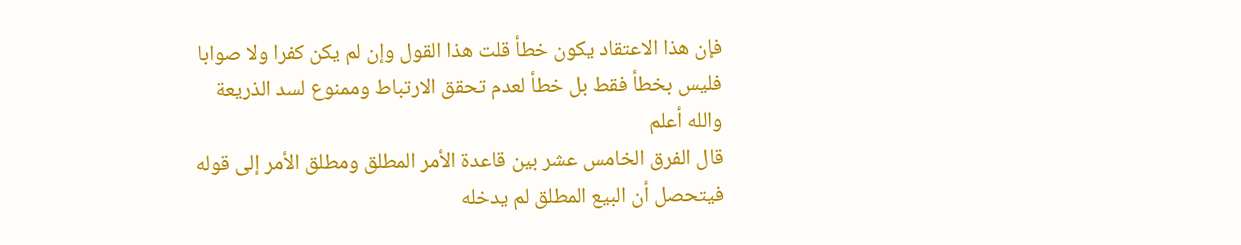فإن هذا الاعتقاد يكون خطأ قلت هذا القول وإن لم يكن كفرا ولا صوابا فليس بخطأ فقط بل خطأ لعدم تحقق الارتباط وممنوع لسد الذريعة والله أعلم
قال الفرق الخامس عشر بين قاعدة الأمر المطلق ومطلق الأمر إلى قوله فيتحصل أن البيع المطلق لم يدخله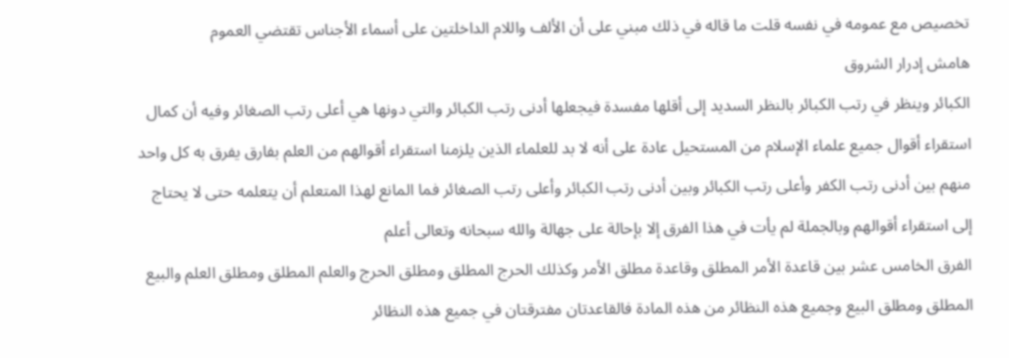تخصيص مع عمومه في نفسه قلت ما قاله في ذلك مبني على أن الألف واللام الداخلتين على أسماء الأجناس تقتضي العموم
هامش إدرار الشروق
الكبائر وينظر في رتب الكبائر بالنظر السديد إلى أقلها مفسدة فيجعلها أدنى رتب الكبائر والتي دونها هي أعلى رتب الصغائر وفيه أن كمال استقراء أقوال جميع علماء الإسلام من المستحيل عادة على أنه لا بد للعلماء الذين يلزمنا استقراء أقوالهم من العلم بفارق يفرق به كل واحد منهم بين أدنى رتب الكفر وأعلى رتب الكبائر وبين أدنى رتب الكبائر وأعلى رتب الصغائر فما المانع لهذا المتعلم أن يتعلمه حتى لا يحتاج إلى استقراء أقوالهم وبالجملة لم يأت في هذا الفرق إلا بإحالة على جهالة والله سبحانه وتعالى أعلم
الفرق الخامس عشر بين قاعدة الأمر المطلق وقاعدة مطلق الأمر وكذلك الحرج المطلق ومطلق الحرج والعلم المطلق ومطلق العلم والبيع المطلق ومطلق البيع وجميع هذه النظائر من هذه المادة فالقاعدتان مفترقتان في جميع هذه النظائر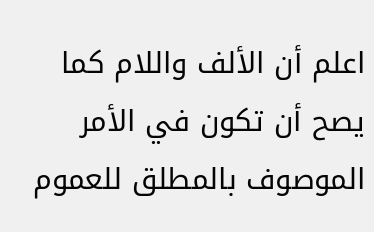اعلم أن الألف واللام كما يصح أن تكون في الأمر الموصوف بالمطلق للعموم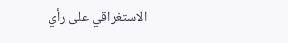الاستغراقي على رأي